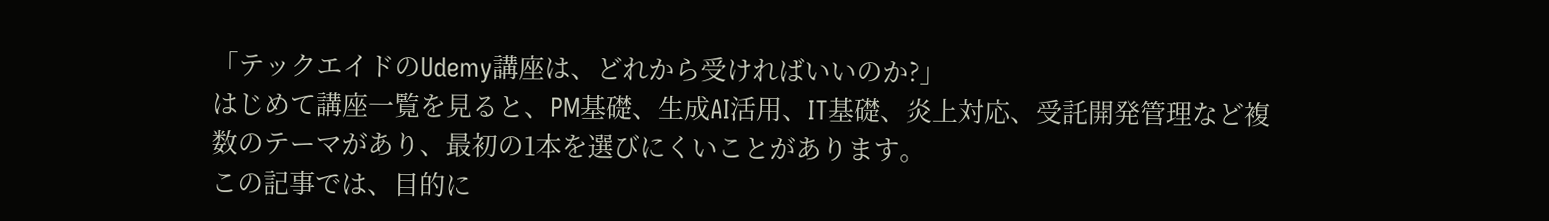「テックエイドのUdemy講座は、どれから受ければいいのか?」
はじめて講座一覧を見ると、PM基礎、生成AI活用、IT基礎、炎上対応、受託開発管理など複数のテーマがあり、最初の1本を選びにくいことがあります。
この記事では、目的に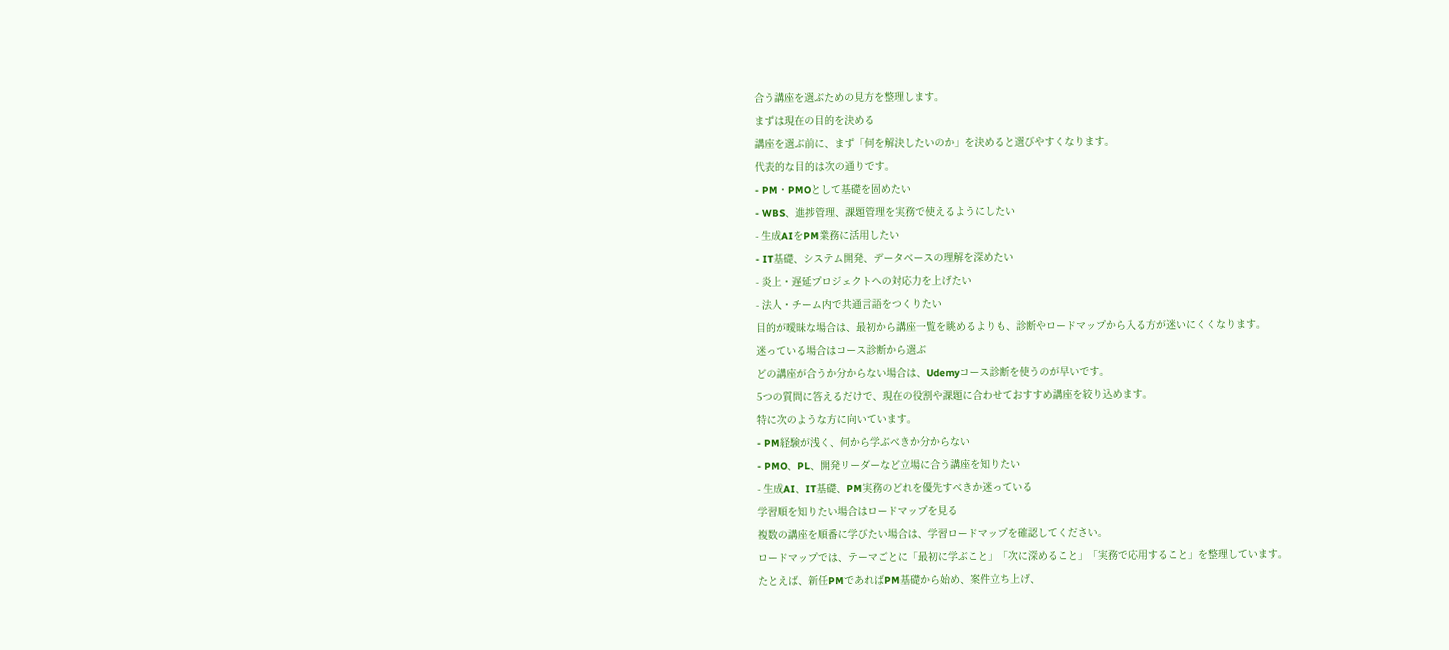合う講座を選ぶための見方を整理します。
まずは現在の目的を決める
講座を選ぶ前に、まず「何を解決したいのか」を決めると選びやすくなります。
代表的な目的は次の通りです。
- PM・PMOとして基礎を固めたい
- WBS、進捗管理、課題管理を実務で使えるようにしたい
- 生成AIをPM業務に活用したい
- IT基礎、システム開発、データベースの理解を深めたい
- 炎上・遅延プロジェクトへの対応力を上げたい
- 法人・チーム内で共通言語をつくりたい
目的が曖昧な場合は、最初から講座一覧を眺めるよりも、診断やロードマップから入る方が迷いにくくなります。
迷っている場合はコース診断から選ぶ
どの講座が合うか分からない場合は、Udemyコース診断を使うのが早いです。
5つの質問に答えるだけで、現在の役割や課題に合わせておすすめ講座を絞り込めます。
特に次のような方に向いています。
- PM経験が浅く、何から学ぶべきか分からない
- PMO、PL、開発リーダーなど立場に合う講座を知りたい
- 生成AI、IT基礎、PM実務のどれを優先すべきか迷っている
学習順を知りたい場合はロードマップを見る
複数の講座を順番に学びたい場合は、学習ロードマップを確認してください。
ロードマップでは、テーマごとに「最初に学ぶこと」「次に深めること」「実務で応用すること」を整理しています。
たとえば、新任PMであればPM基礎から始め、案件立ち上げ、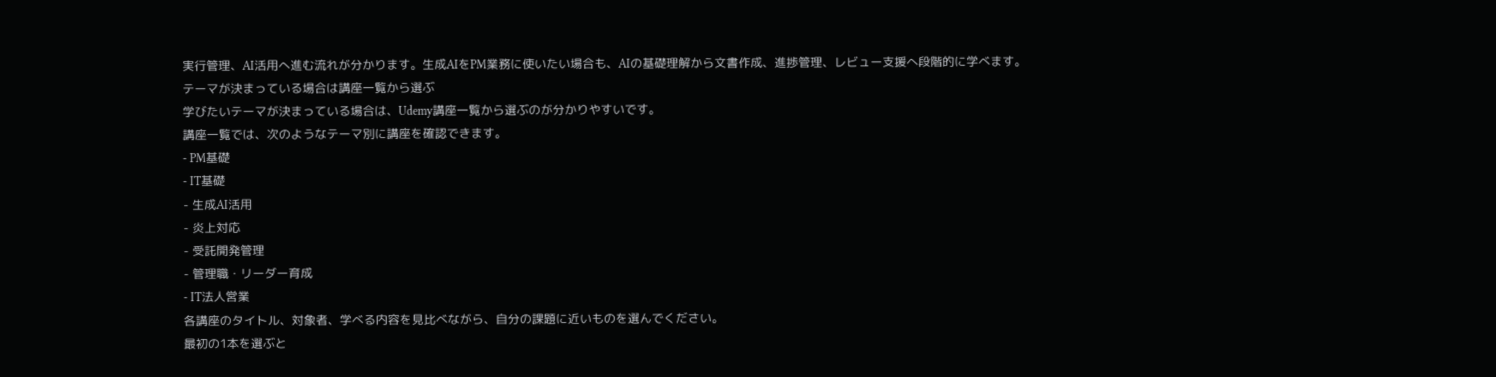実行管理、AI活用へ進む流れが分かります。生成AIをPM業務に使いたい場合も、AIの基礎理解から文書作成、進捗管理、レビュー支援へ段階的に学べます。
テーマが決まっている場合は講座一覧から選ぶ
学びたいテーマが決まっている場合は、Udemy講座一覧から選ぶのが分かりやすいです。
講座一覧では、次のようなテーマ別に講座を確認できます。
- PM基礎
- IT基礎
- 生成AI活用
- 炎上対応
- 受託開発管理
- 管理職・リーダー育成
- IT法人営業
各講座のタイトル、対象者、学べる内容を見比べながら、自分の課題に近いものを選んでください。
最初の1本を選ぶと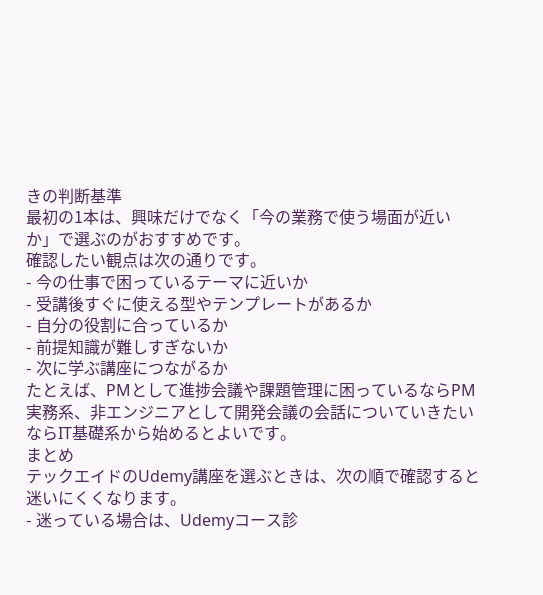きの判断基準
最初の1本は、興味だけでなく「今の業務で使う場面が近いか」で選ぶのがおすすめです。
確認したい観点は次の通りです。
- 今の仕事で困っているテーマに近いか
- 受講後すぐに使える型やテンプレートがあるか
- 自分の役割に合っているか
- 前提知識が難しすぎないか
- 次に学ぶ講座につながるか
たとえば、PMとして進捗会議や課題管理に困っているならPM実務系、非エンジニアとして開発会議の会話についていきたいならIT基礎系から始めるとよいです。
まとめ
テックエイドのUdemy講座を選ぶときは、次の順で確認すると迷いにくくなります。
- 迷っている場合は、Udemyコース診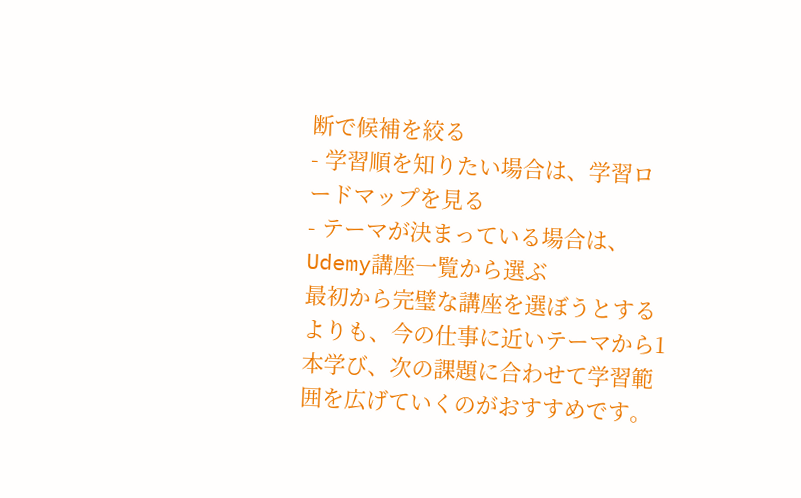断で候補を絞る
- 学習順を知りたい場合は、学習ロードマップを見る
- テーマが決まっている場合は、Udemy講座一覧から選ぶ
最初から完璧な講座を選ぼうとするよりも、今の仕事に近いテーマから1本学び、次の課題に合わせて学習範囲を広げていくのがおすすめです。